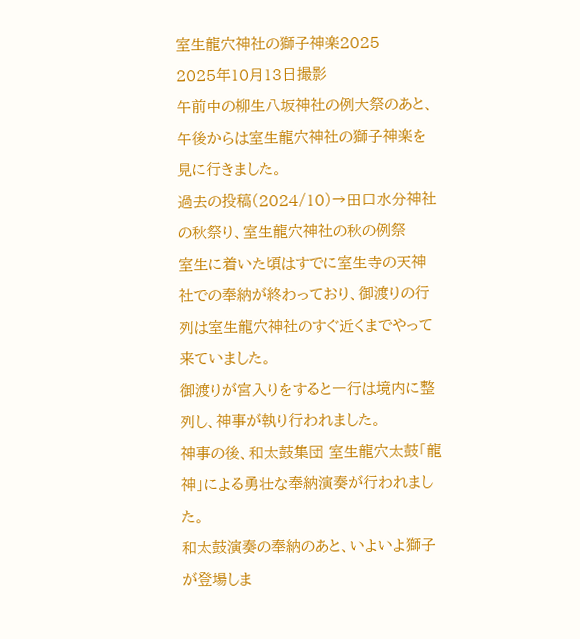室生龍穴神社の獅子神楽2025
2025年10月13日撮影
午前中の柳生八坂神社の例大祭のあと、午後からは室生龍穴神社の獅子神楽を見に行きました。
過去の投稿(2024/10)→田口水分神社の秋祭り、室生龍穴神社の秋の例祭
室生に着いた頃はすでに室生寺の天神社での奉納が終わっており、御渡りの行列は室生龍穴神社のすぐ近くまでやって来ていました。
御渡りが宮入りをすると一行は境内に整列し、神事が執り行われました。
神事の後、和太鼓集団 室生龍穴太鼓「龍神」による勇壮な奉納演奏が行われました。
和太鼓演奏の奉納のあと、いよいよ獅子が登場しま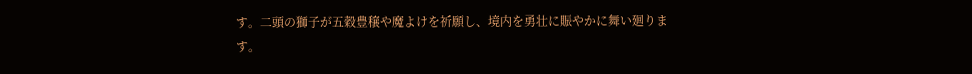す。二頭の獅子が五穀豊穣や魔よけを祈願し、境内を勇壮に賑やかに舞い廻ります。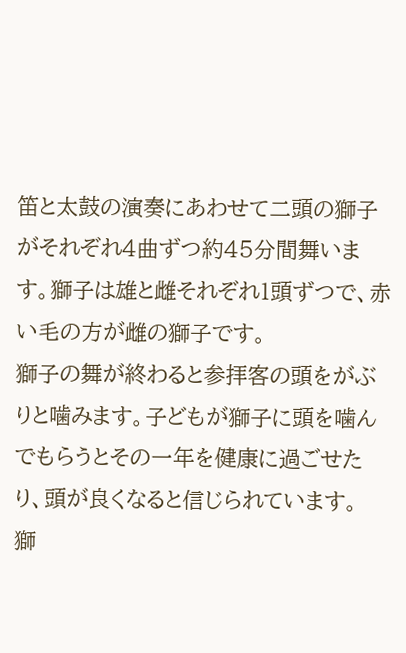笛と太鼓の演奏にあわせて二頭の獅子がそれぞれ4曲ずつ約45分間舞います。獅子は雄と雌それぞれ1頭ずつで、赤い毛の方が雌の獅子です。
獅子の舞が終わると参拝客の頭をがぶりと噛みます。子どもが獅子に頭を噛んでもらうとその一年を健康に過ごせたり、頭が良くなると信じられています。
獅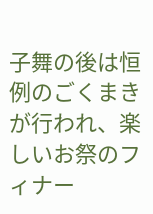子舞の後は恒例のごくまきが行われ、楽しいお祭のフィナー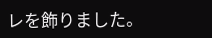レを飾りました。